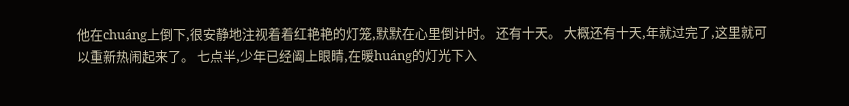他在chuáng上倒下,很安静地注视着着红艳艳的灯笼,默默在心里倒计时。 还有十天。 大概还有十天,年就过完了,这里就可以重新热闹起来了。 七点半,少年已经阖上眼睛,在暖huáng的灯光下入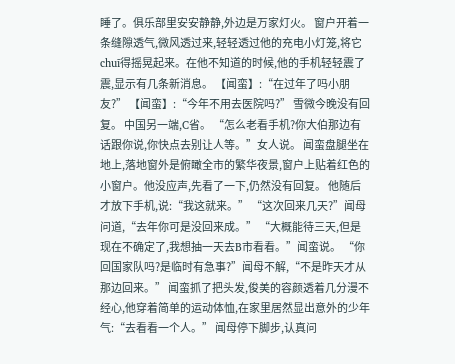睡了。俱乐部里安安静静,外边是万家灯火。 窗户开着一条缝隙透气,微风透过来,轻轻透过他的充电小灯笼,将它chuī得摇晃起来。在他不知道的时候,他的手机轻轻震了震,显示有几条新消息。 【闻蛮】:“在过年了吗小朋友?” 【闻蛮】:“今年不用去医院吗?” 雪微今晚没有回复。 中国另一端,C省。 “怎么老看手机?你大伯那边有话跟你说,你快点去别让人等。”女人说。 闻蛮盘腿坐在地上,落地窗外是俯瞰全市的繁华夜景,窗户上贴着红色的小窗户。他没应声,先看了一下,仍然没有回复。 他随后才放下手机,说:“我这就来。” “这次回来几天?”闻母问道,“去年你可是没回来成。” “大概能待三天,但是现在不确定了,我想抽一天去B市看看。”闻蛮说。 “你回国家队吗?是临时有急事?”闻母不解,“不是昨天才从那边回来。” 闻蛮抓了把头发,俊美的容颜透着几分漫不经心,他穿着简单的运动体恤,在家里居然显出意外的少年气:“去看看一个人。” 闻母停下脚步,认真问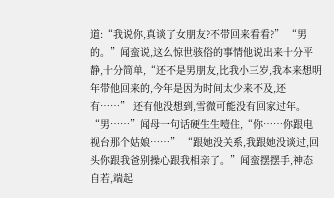道:“我说你,真谈了女朋友?不带回来看看?” “男的。”闻蛮说,这么惊世骇俗的事情他说出来十分平静,十分简单,“还不是男朋友,比我小三岁,我本来想明年带他回来的,今年是因为时间太少来不及,还有……” 还有他没想到,雪微可能没有回家过年。 “男……”闻母一句话硬生生噎住,“你……你跟电视台那个姑娘……” “跟她没关系,我跟她没谈过,回头你跟我爸别操心跟我相亲了。”闻蛮摆摆手,神态自若,端起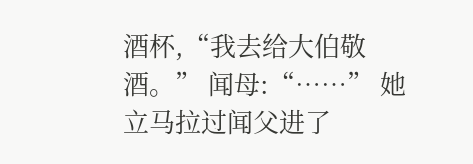酒杯,“我去给大伯敬酒。” 闻母:“……” 她立马拉过闻父进了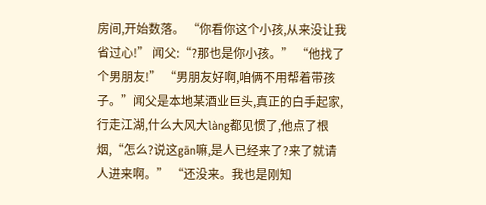房间,开始数落。 “你看你这个小孩,从来没让我省过心!” 闻父:“?那也是你小孩。” “他找了个男朋友!” “男朋友好啊,咱俩不用帮着带孩子。”闻父是本地某酒业巨头,真正的白手起家,行走江湖,什么大风大làng都见惯了,他点了根烟,“怎么?说这gān嘛,是人已经来了?来了就请人进来啊。” “还没来。我也是刚知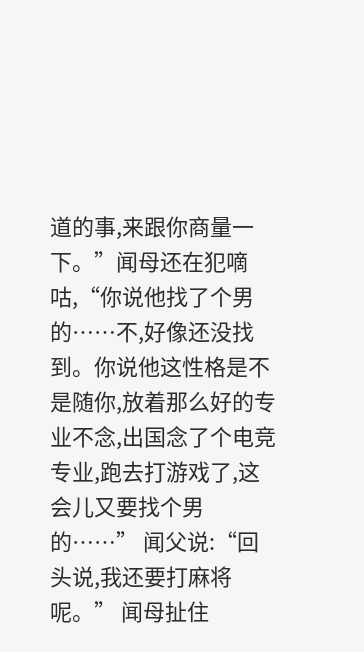道的事,来跟你商量一下。”闻母还在犯嘀咕,“你说他找了个男的……不,好像还没找到。你说他这性格是不是随你,放着那么好的专业不念,出国念了个电竞专业,跑去打游戏了,这会儿又要找个男的……” 闻父说:“回头说,我还要打麻将呢。” 闻母扯住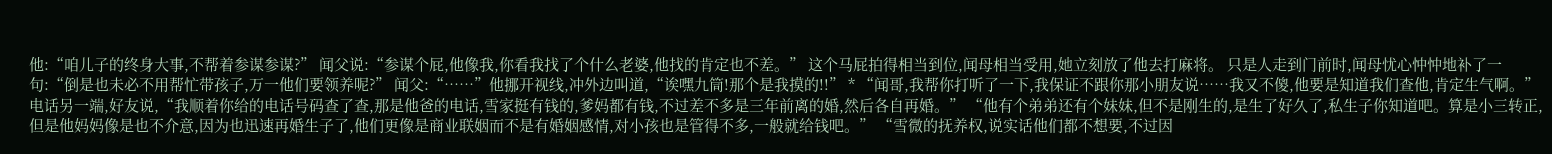他:“咱儿子的终身大事,不帮着参谋参谋?” 闻父说:“参谋个屁,他像我,你看我找了个什么老婆,他找的肯定也不差。” 这个马屁拍得相当到位,闻母相当受用,她立刻放了他去打麻将。 只是人走到门前时,闻母忧心忡忡地补了一句:“倒是也未必不用帮忙带孩子,万一他们要领养呢?” 闻父:“……”他挪开视线,冲外边叫道,“诶嘿九筒!那个是我摸的!!” * “闻哥,我帮你打听了一下,我保证不跟你那小朋友说……我又不傻,他要是知道我们查他,肯定生气啊。” 电话另一端,好友说,“我顺着你给的电话号码查了查,那是他爸的电话,雪家挺有钱的,爹妈都有钱,不过差不多是三年前离的婚,然后各自再婚。” “他有个弟弟还有个妹妹,但不是刚生的,是生了好久了,私生子你知道吧。算是小三转正,但是他妈妈像是也不介意,因为也迅速再婚生子了,他们更像是商业联姻而不是有婚姻感情,对小孩也是管得不多,一般就给钱吧。” “雪微的抚养权,说实话他们都不想要,不过因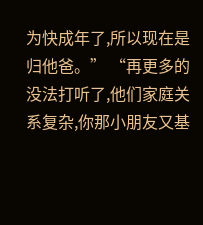为快成年了,所以现在是归他爸。” “再更多的没法打听了,他们家庭关系复杂,你那小朋友又基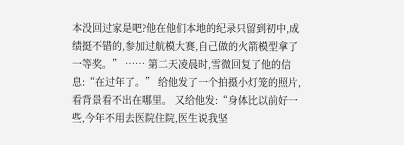本没回过家是吧?他在他们本地的纪录只留到初中,成绩挺不错的,参加过航模大赛,自己做的火箭模型拿了一等奖。” …… 第二天凌晨时,雪微回复了他的信息:“在过年了。” 给他发了一个拍摄小灯笼的照片,看背景看不出在哪里。 又给他发:“身体比以前好一些,今年不用去医院住院,医生说我坚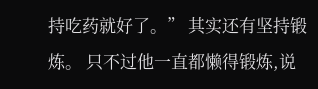持吃药就好了。” 其实还有坚持锻炼。 只不过他一直都懒得锻炼,说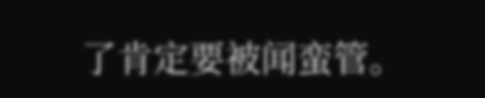了肯定要被闻蛮管。